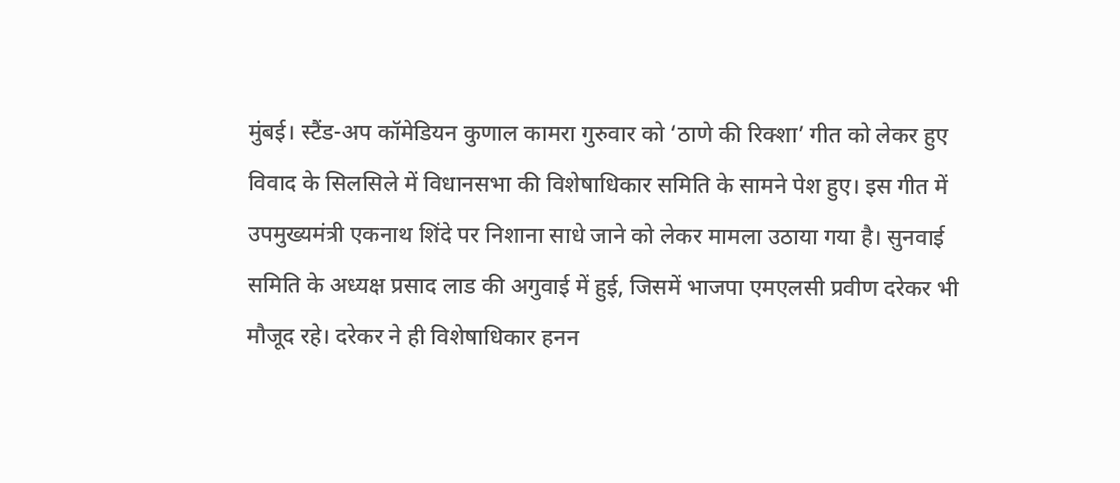मुंबई। स्टैंड-अप कॉमेडियन कुणाल कामरा गुरुवार को ‘ठाणे की रिक्शा’ गीत को लेकर हुए विवाद के सिलसिले में विधानसभा की विशेषाधिकार समिति के सामने पेश हुए। इस गीत में उपमुख्यमंत्री एकनाथ शिंदे पर निशाना साधे जाने को लेकर मामला उठाया गया है। सुनवाई समिति के अध्यक्ष प्रसाद लाड की अगुवाई में हुई, जिसमें भाजपा एमएलसी प्रवीण दरेकर भी मौजूद रहे। दरेकर ने ही विशेषाधिकार हनन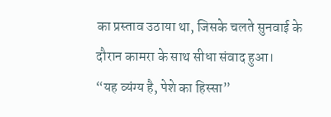का प्रस्ताव उठाया था, जिसके चलते सुनवाई के दौरान कामरा के साथ सीधा संवाद हुआ।
“यह व्यंग्य है, पेशे का हिस्सा”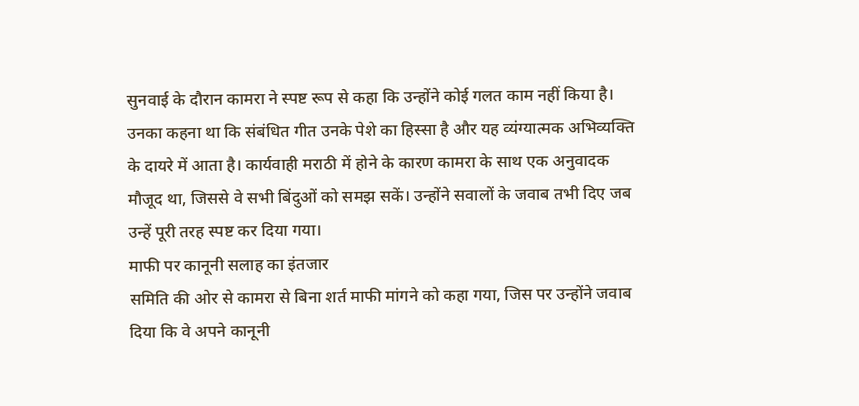सुनवाई के दौरान कामरा ने स्पष्ट रूप से कहा कि उन्होंने कोई गलत काम नहीं किया है। उनका कहना था कि संबंधित गीत उनके पेशे का हिस्सा है और यह व्यंग्यात्मक अभिव्यक्ति के दायरे में आता है। कार्यवाही मराठी में होने के कारण कामरा के साथ एक अनुवादक मौजूद था, जिससे वे सभी बिंदुओं को समझ सकें। उन्होंने सवालों के जवाब तभी दिए जब उन्हें पूरी तरह स्पष्ट कर दिया गया।
माफी पर कानूनी सलाह का इंतजार
समिति की ओर से कामरा से बिना शर्त माफी मांगने को कहा गया, जिस पर उन्होंने जवाब दिया कि वे अपने कानूनी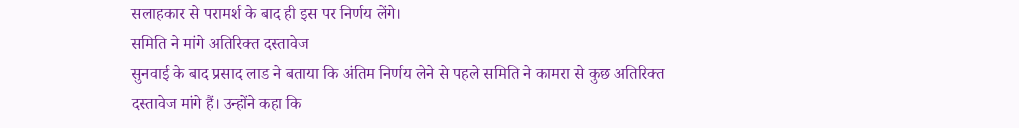सलाहकार से परामर्श के बाद ही इस पर निर्णय लेंगे।
समिति ने मांगे अतिरिक्त दस्तावेज
सुनवाई के बाद प्रसाद लाड ने बताया कि अंतिम निर्णय लेने से पहले समिति ने कामरा से कुछ अतिरिक्त दस्तावेज मांगे हैं। उन्होंने कहा कि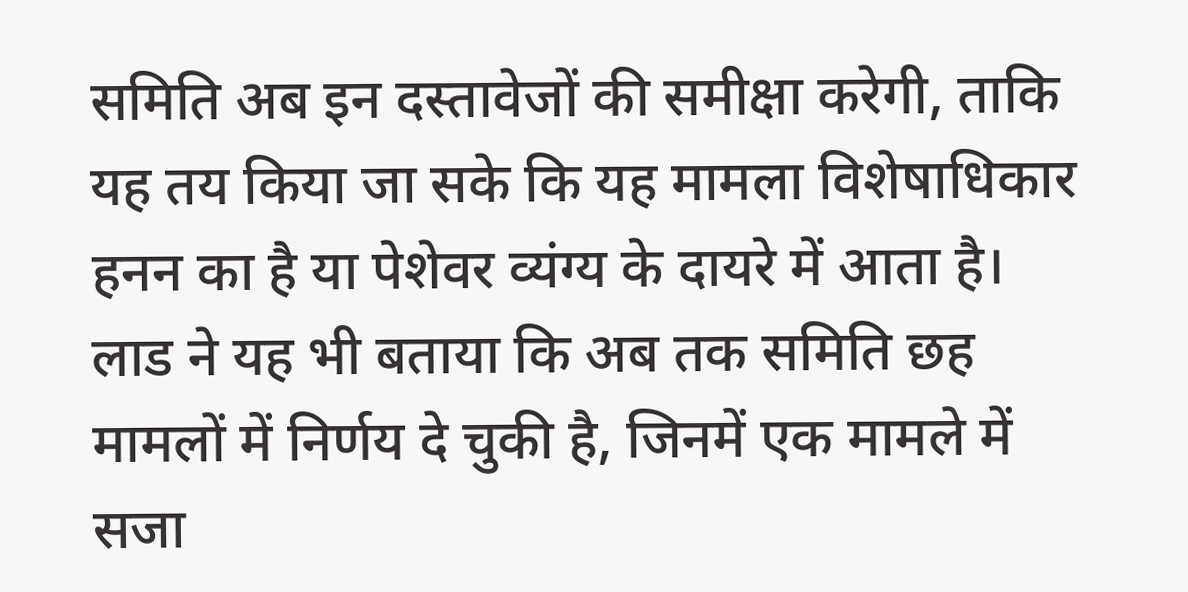समिति अब इन दस्तावेजों की समीक्षा करेगी, ताकि यह तय किया जा सके कि यह मामला विशेषाधिकार हनन का है या पेशेवर व्यंग्य के दायरे में आता है। लाड ने यह भी बताया कि अब तक समिति छह मामलों में निर्णय दे चुकी है, जिनमें एक मामले में सजा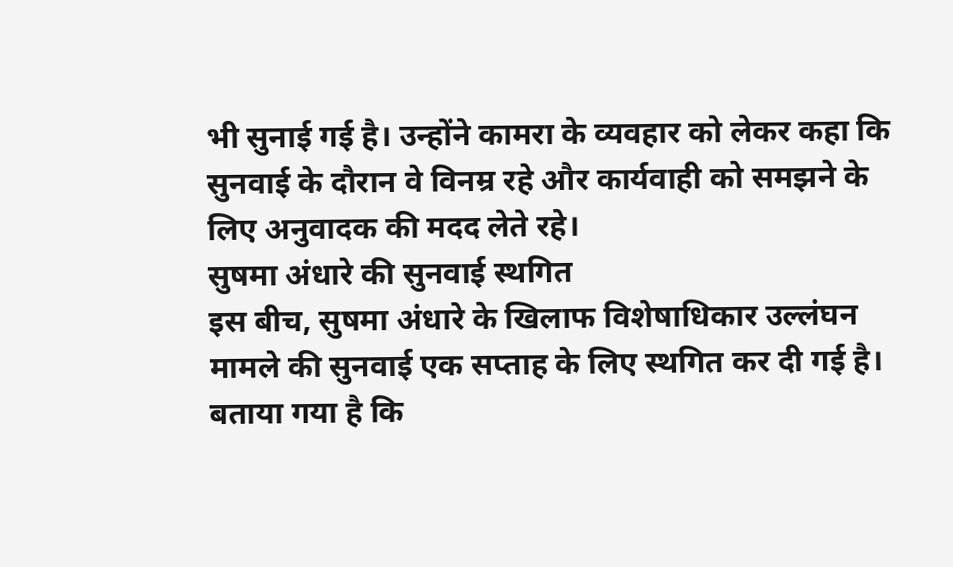भी सुनाई गई है। उन्होंने कामरा के व्यवहार को लेकर कहा कि सुनवाई के दौरान वे विनम्र रहे और कार्यवाही को समझने के लिए अनुवादक की मदद लेते रहे।
सुषमा अंधारे की सुनवाई स्थगित
इस बीच, सुषमा अंधारे के खिलाफ विशेषाधिकार उल्लंघन मामले की सुनवाई एक सप्ताह के लिए स्थगित कर दी गई है। बताया गया है कि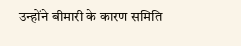उन्होंने बीमारी के कारण समिति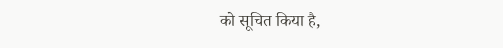को सूचित किया है,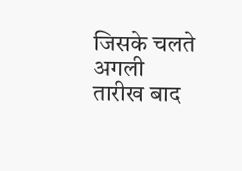जिसके चलते अगली तारीख बाद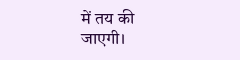में तय की जाएगी।